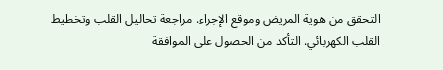التحقق من هوية المريض وموقع الإجراء. مراجعة تحاليل القلب وتخطيط القلب الكهربائي. التأكد من الحصول على الموافقة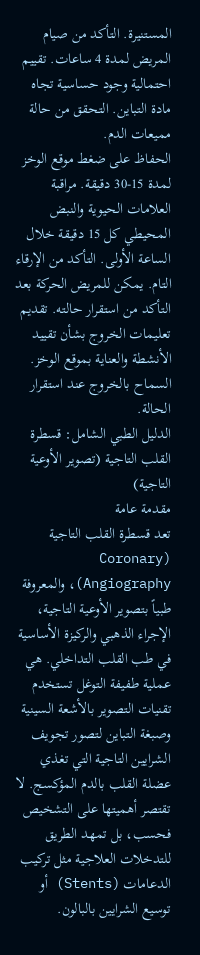المستنيرة. التأكد من صيام المريض لمدة 4 ساعات. تقييم احتمالية وجود حساسية تجاه مادة التباين. التحقق من حالة مميعات الدم.
الحفاظ على ضغط موقع الوخز لمدة 15-30 دقيقة. مراقبة العلامات الحيوية والنبض المحيطي كل 15 دقيقة خلال الساعة الأولى. التأكد من الإرقاء التام. يمكن للمريض الحركة بعد التأكد من استقرار حالته. تقديم تعليمات الخروج بشأن تقييد الأنشطة والعناية بموقع الوخز. السماح بالخروج عند استقرار الحالة.
الدليل الطبي الشامل: قسطرة القلب التاجية (تصوير الأوعية التاجية)
مقدمة عامة
تعد قسطرة القلب التاجية (Coronary Angiography)، والمعروفة طبياً بتصوير الأوعية التاجية، الإجراء الذهبي والركيزة الأساسية في طب القلب التداخلي. هي عملية طفيفة التوغل تستخدم تقنيات التصوير بالأشعة السينية وصبغة التباين لتصور تجويف الشرايين التاجية التي تغذي عضلة القلب بالدم المؤكسج. لا تقتصر أهميتها على التشخيص فحسب، بل تمهد الطريق للتدخلات العلاجية مثل تركيب الدعامات (Stents) أو توسيع الشرايين بالبالون.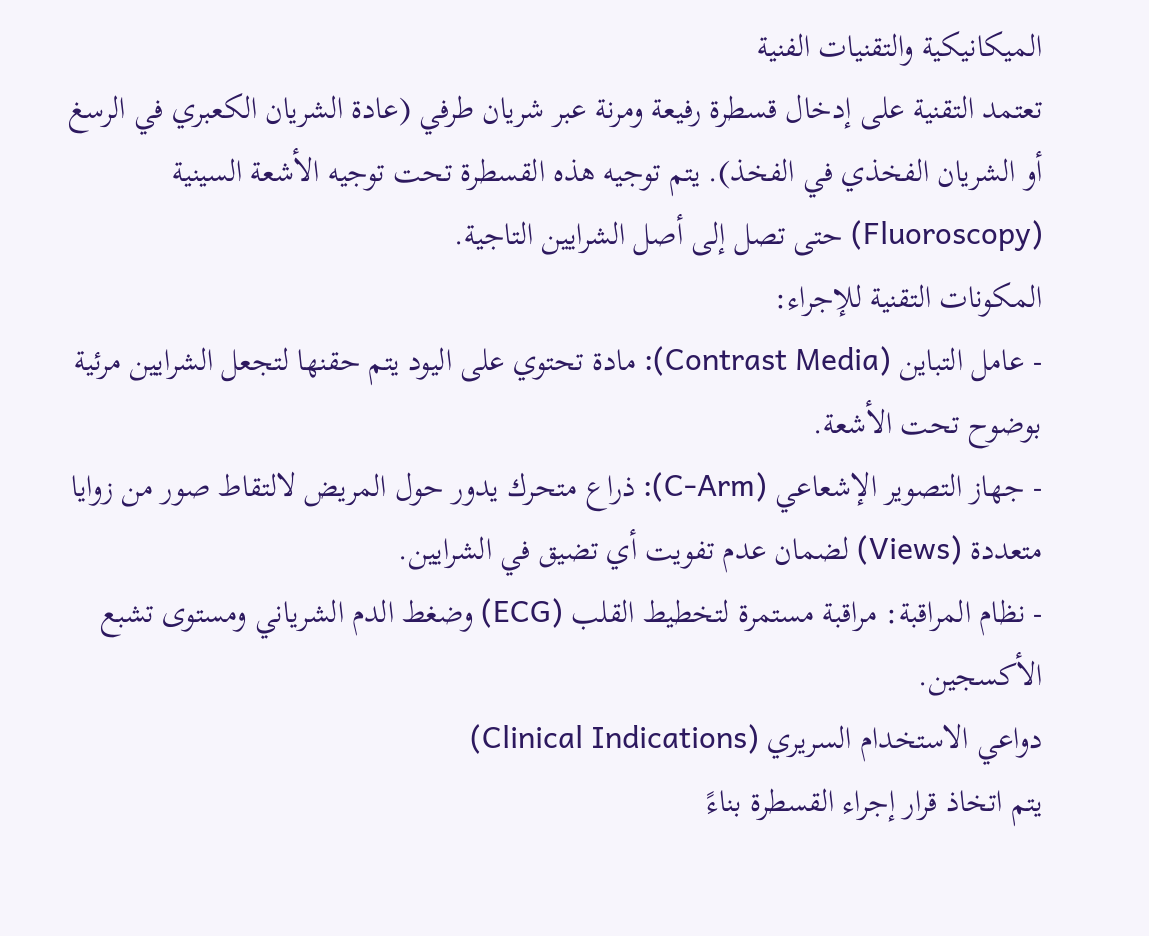الميكانيكية والتقنيات الفنية
تعتمد التقنية على إدخال قسطرة رفيعة ومرنة عبر شريان طرفي (عادة الشريان الكعبري في الرسغ أو الشريان الفخذي في الفخذ). يتم توجيه هذه القسطرة تحت توجيه الأشعة السينية (Fluoroscopy) حتى تصل إلى أصل الشرايين التاجية.
المكونات التقنية للإجراء:
- عامل التباين (Contrast Media): مادة تحتوي على اليود يتم حقنها لتجعل الشرايين مرئية بوضوح تحت الأشعة.
- جهاز التصوير الإشعاعي (C-Arm): ذراع متحرك يدور حول المريض لالتقاط صور من زوايا متعددة (Views) لضمان عدم تفويت أي تضيق في الشرايين.
- نظام المراقبة: مراقبة مستمرة لتخطيط القلب (ECG) وضغط الدم الشرياني ومستوى تشبع الأكسجين.
دواعي الاستخدام السريري (Clinical Indications)
يتم اتخاذ قرار إجراء القسطرة بناءً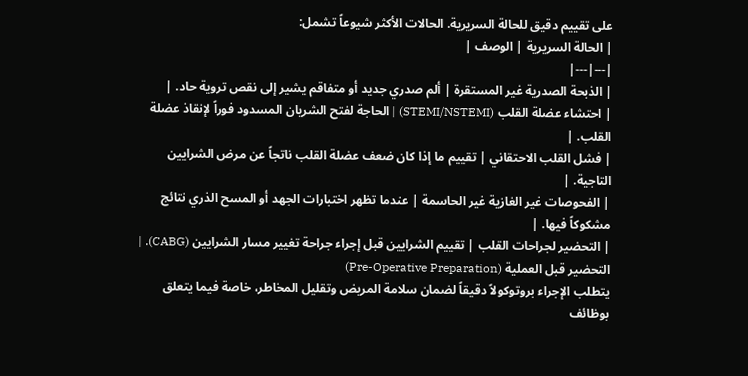على تقييم دقيق للحالة السريرية. الحالات الأكثر شيوعاً تشمل:
| الحالة السريرية | الوصف |
|---|---|
| الذبحة الصدرية غير المستقرة | ألم صدري جديد أو متفاقم يشير إلى نقص تروية حاد. |
| احتشاء عضلة القلب (STEMI/NSTEMI) | الحاجة لفتح الشريان المسدود فوراً لإنقاذ عضلة القلب. |
| فشل القلب الاحتقاني | تقييم ما إذا كان ضعف عضلة القلب ناتجاً عن مرض الشرايين التاجية. |
| الفحوصات غير الغازية غير الحاسمة | عندما تظهر اختبارات الجهد أو المسح الذري نتائج مشكوكاً فيها. |
| التحضير لجراحات القلب | تقييم الشرايين قبل إجراء جراحة تغيير مسار الشرايين (CABG). |
التحضير قبل العملية (Pre-Operative Preparation)
يتطلب الإجراء بروتوكولاً دقيقاً لضمان سلامة المريض وتقليل المخاطر، خاصة فيما يتعلق بوظائف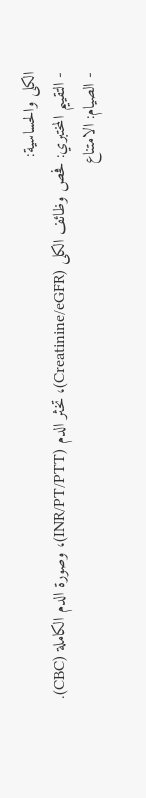الكلى والحساسية:
- التقييم المختبري: فحص وظائف الكلى (Creatinine/eGFR)، تخثر الدم (INR/PT/PTT)، وصورة الدم الكاملة (CBC).
- الصيام: الامتناع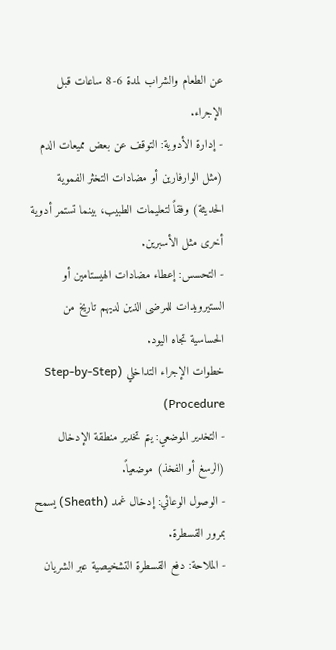عن الطعام والشراب لمدة 6-8 ساعات قبل الإجراء.
- إدارة الأدوية: التوقف عن بعض مميعات الدم (مثل الوارفارين أو مضادات التخثر الفموية الحديثة) وفقاً لتعليمات الطبيب، بينما تستمر أدوية أخرى مثل الأسبرين.
- التحسس: إعطاء مضادات الهيستامين أو الستيرويدات للمرضى الذين لديهم تاريخ من الحساسية تجاه اليود.
خطوات الإجراء التداخلي (Step-by-Step Procedure)
- التخدير الموضعي: يتم تخدير منطقة الإدخال (الرسغ أو الفخذ) موضعياً.
- الوصول الوعائي: إدخال غمد (Sheath) يسمح بمرور القسطرة.
- الملاحة: دفع القسطرة التشخيصية عبر الشريان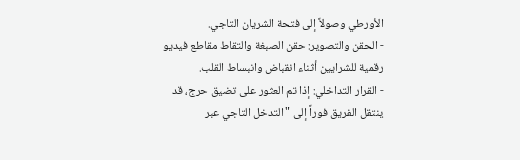الأورطي وصولاً إلى فتحة الشريان التاجي.
- الحقن والتصوير: حقن الصبغة والتقاط مقاطع فيديو رقمية للشرايين أثناء انقباض وانبساط القلب.
- القرار التداخلي: إذا تم العثور على تضيق حرج، قد ينتقل الفريق فوراً إلى "التدخل التاجي عبر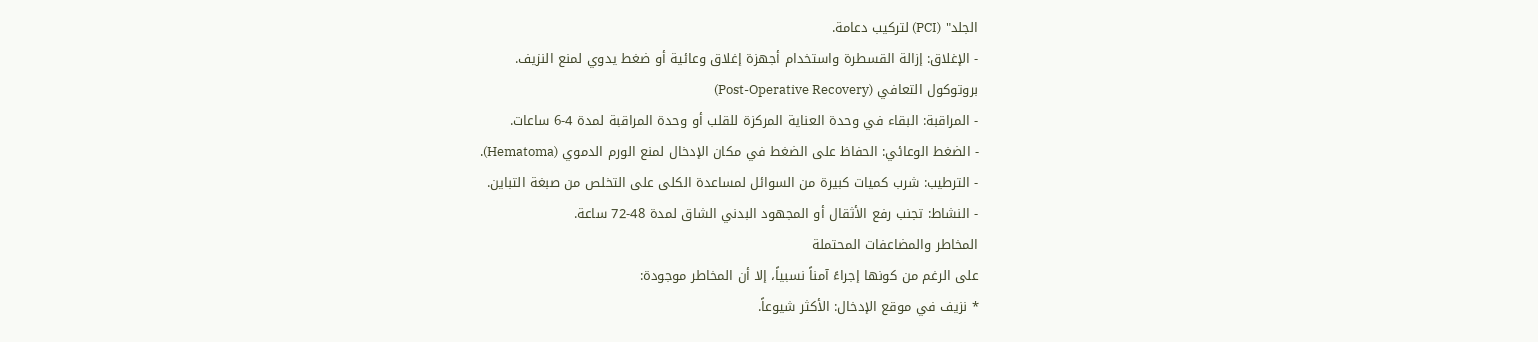الجلد" (PCI) لتركيب دعامة.
- الإغلاق: إزالة القسطرة واستخدام أجهزة إغلاق وعائية أو ضغط يدوي لمنع النزيف.
بروتوكول التعافي (Post-Operative Recovery)
- المراقبة: البقاء في وحدة العناية المركزة للقلب أو وحدة المراقبة لمدة 4-6 ساعات.
- الضغط الوعائي: الحفاظ على الضغط في مكان الإدخال لمنع الورم الدموي (Hematoma).
- الترطيب: شرب كميات كبيرة من السوائل لمساعدة الكلى على التخلص من صبغة التباين.
- النشاط: تجنب رفع الأثقال أو المجهود البدني الشاق لمدة 48-72 ساعة.
المخاطر والمضاعفات المحتملة
على الرغم من كونها إجراءً آمناً نسبياً، إلا أن المخاطر موجودة:
* نزيف في موقع الإدخال: الأكثر شيوعاً.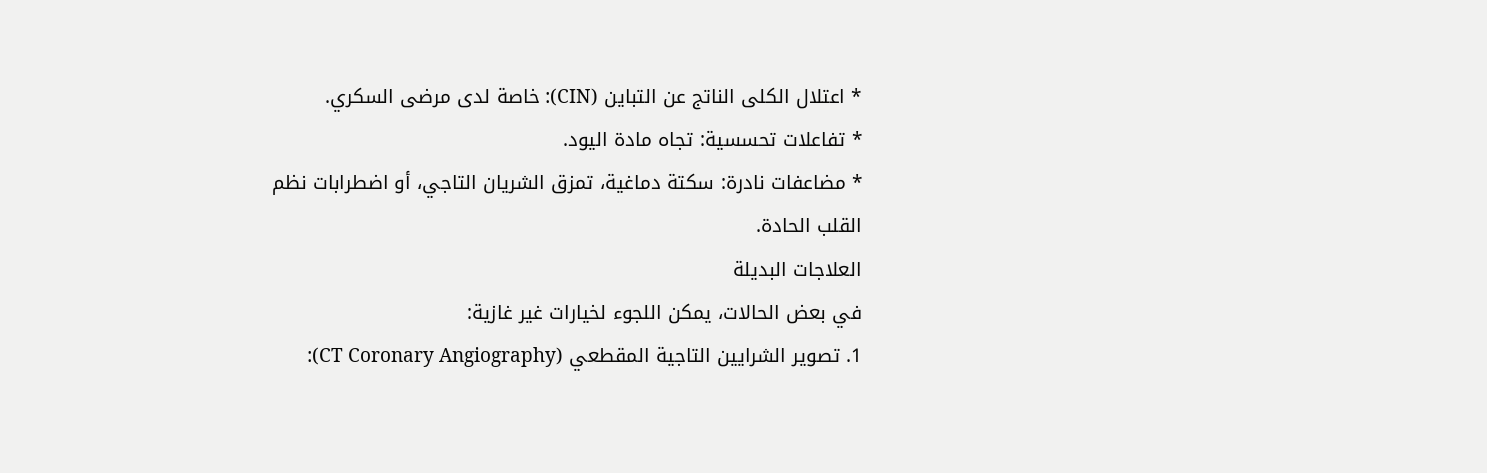* اعتلال الكلى الناتج عن التباين (CIN): خاصة لدى مرضى السكري.
* تفاعلات تحسسية: تجاه مادة اليود.
* مضاعفات نادرة: سكتة دماغية، تمزق الشريان التاجي، أو اضطرابات نظم القلب الحادة.
العلاجات البديلة
في بعض الحالات، يمكن اللجوء لخيارات غير غازية:
1. تصوير الشرايين التاجية المقطعي (CT Coronary Angiography):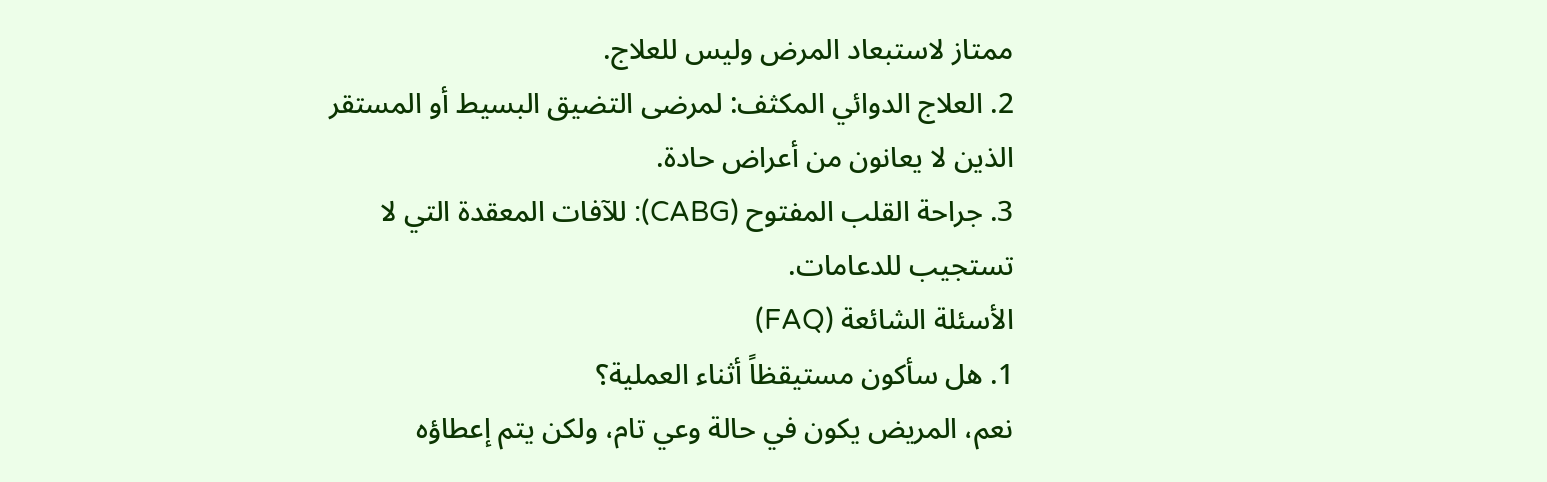ممتاز لاستبعاد المرض وليس للعلاج.
2. العلاج الدوائي المكثف: لمرضى التضيق البسيط أو المستقر الذين لا يعانون من أعراض حادة.
3. جراحة القلب المفتوح (CABG): للآفات المعقدة التي لا تستجيب للدعامات.
الأسئلة الشائعة (FAQ)
1. هل سأكون مستيقظاً أثناء العملية؟
نعم، المريض يكون في حالة وعي تام، ولكن يتم إعطاؤه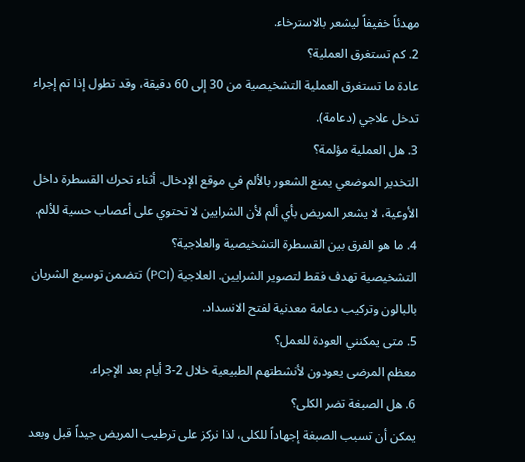مهدئاً خفيفاً ليشعر بالاسترخاء.
2. كم تستغرق العملية؟
عادة ما تستغرق العملية التشخيصية من 30 إلى 60 دقيقة، وقد تطول إذا تم إجراء تدخل علاجي (دعامة).
3. هل العملية مؤلمة؟
التخدير الموضعي يمنع الشعور بالألم في موقع الإدخال. أثناء تحرك القسطرة داخل الأوعية، لا يشعر المريض بأي ألم لأن الشرايين لا تحتوي على أعصاب حسية للألم.
4. ما هو الفرق بين القسطرة التشخيصية والعلاجية؟
التشخيصية تهدف فقط لتصوير الشرايين. العلاجية (PCI) تتضمن توسيع الشريان بالبالون وتركيب دعامة معدنية لفتح الانسداد.
5. متى يمكنني العودة للعمل؟
معظم المرضى يعودون لأنشطتهم الطبيعية خلال 2-3 أيام بعد الإجراء.
6. هل الصبغة تضر الكلى؟
يمكن أن تسبب الصبغة إجهاداً للكلى، لذا نركز على ترطيب المريض جيداً قبل وبعد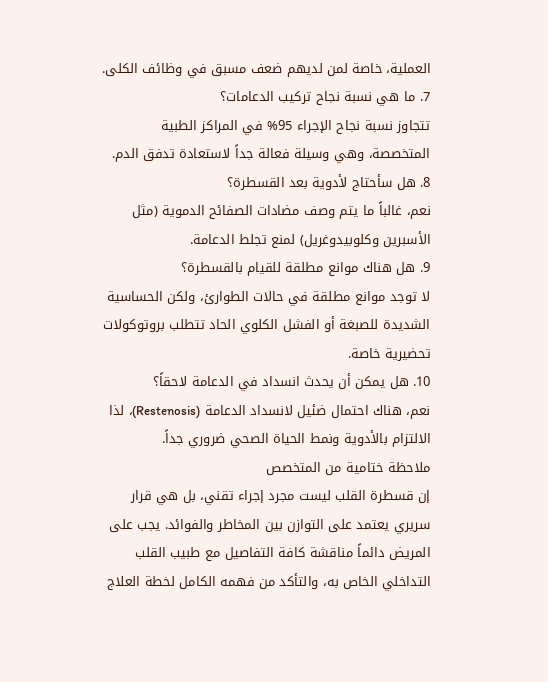العملية، خاصة لمن لديهم ضعف مسبق في وظائف الكلى.
7. ما هي نسبة نجاح تركيب الدعامات؟
تتجاوز نسبة نجاح الإجراء 95% في المراكز الطبية المتخصصة، وهي وسيلة فعالة جداً لاستعادة تدفق الدم.
8. هل سأحتاج لأدوية بعد القسطرة؟
نعم، غالباً ما يتم وصف مضادات الصفائح الدموية (مثل الأسبرين وكلوبيدوغريل) لمنع تجلط الدعامة.
9. هل هناك موانع مطلقة للقيام بالقسطرة؟
لا توجد موانع مطلقة في حالات الطوارئ، ولكن الحساسية الشديدة للصبغة أو الفشل الكلوي الحاد تتطلب بروتوكولات تحضيرية خاصة.
10. هل يمكن أن يحدث انسداد في الدعامة لاحقاً؟
نعم، هناك احتمال ضئيل لانسداد الدعامة (Restenosis)، لذا الالتزام بالأدوية ونمط الحياة الصحي ضروري جداً.
ملاحظة ختامية من المتخصص
إن قسطرة القلب ليست مجرد إجراء تقني، بل هي قرار سريري يعتمد على التوازن بين المخاطر والفوائد. يجب على المريض دائماً مناقشة كافة التفاصيل مع طبيب القلب التداخلي الخاص به، والتأكد من فهمه الكامل لخطة العلاج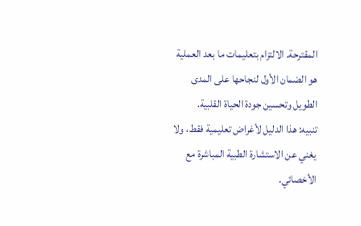المقترحة. الالتزام بتعليمات ما بعد العملية هو الضمان الأول لنجاحها على المدى الطويل وتحسين جودة الحياة القلبية.
تنبيه: هذا الدليل لأغراض تعليمية فقط، ولا يغني عن الاستشارة الطبية المباشرة مع الأخصائي.